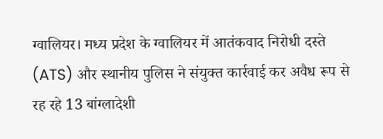ग्वालियर। मध्य प्रदेश के ग्वालियर में आतंकवाद निरोधी दस्ते (ATS) और स्थानीय पुलिस ने संयुक्त कार्रवाई कर अवैध रूप से रह रहे 13 बांग्लादेशी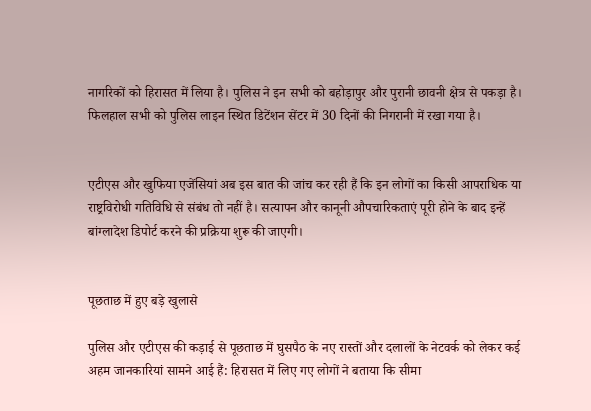नागरिकों को हिरासत में लिया है। पुलिस ने इन सभी को बहोड़ापुर और पुरानी छावनी क्षेत्र से पकड़ा है। फिलहाल सभी को पुलिस लाइन स्थित डिटेंशन सेंटर में 30 दिनों की निगरानी में रखा गया है।


एटीएस और खुफिया एजेंसियां अब इस बात की जांच कर रही हैं कि इन लोगों का किसी आपराधिक या राष्ट्रविरोधी गतिविधि से संबंध तो नहीं है। सत्यापन और कानूनी औपचारिकताएं पूरी होने के बाद इन्हें बांग्लादेश डिपोर्ट करने की प्रक्रिया शुरू की जाएगी।


पूछताछ में हुए बड़े खुलासे

पुलिस और एटीएस की कड़ाई से पूछताछ में घुसपैठ के नए रास्तों और दलालों के नेटवर्क को लेकर कई अहम जानकारियां सामने आई हैं: हिरासत में लिए गए लोगों ने बताया कि सीमा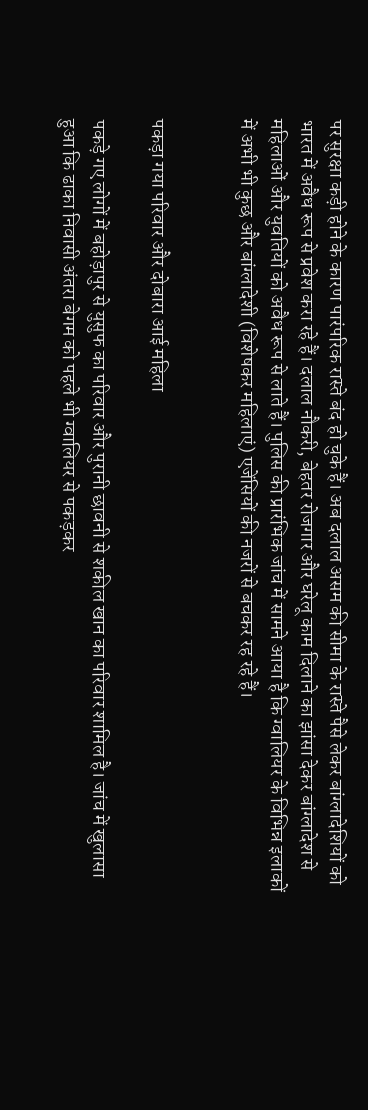पर सुरक्षा कड़ी होने के कारण पारंपरिक रास्ते बंद हो चुके हैं। अब दलाल असम की सीमा के रास्ते पैसे लेकर बांग्लादेशियों को भारत में अवैध रूप से प्रवेश करा रहे हैं। दलाल नौकरी, बेहतर रोजगार और घरेलू काम दिलाने का झांसा देकर बांग्लादेश से महिलाओं और युवतियों को अवैध रूप से लाते हैं। पुलिस की प्रारंभिक जांच में सामने आया है कि ग्वालियर के विभिन्न इलाकों में अभी भी कुछ और बांग्लादेशी (विशेषकर महिलाएं) एजेंसियों की नजरों से बचकर रह रहे हैं।


पकड़ा गया परिवार और दोबारा आई महिला

पकड़े गए लोगों में बहोड़ापुर से युसुफ का परिवार और पुरानी छावनी से शकील खान का परिवार शामिल है। जांच में खुलासा हुआ कि ढाका निवासी अंतरा बेगम को पहले भी ग्वालियर से पकड़कर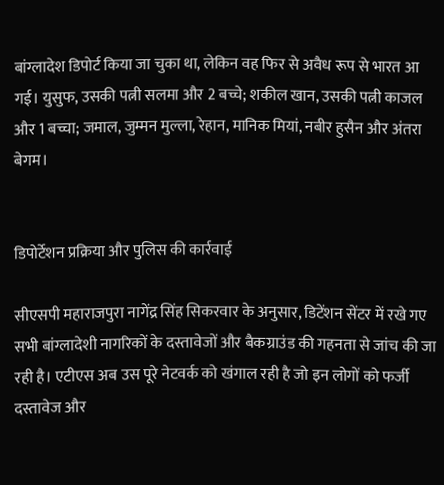बांग्लादेश डिपोर्ट किया जा चुका था, लेकिन वह फिर से अवैध रूप से भारत आ गई। युसुफ, उसकी पत्नी सलमा और 2 बच्चे; शकील खान, उसकी पत्नी काजल और 1 बच्चा; जमाल, जुम्मन मुल्ला, रेहान, मानिक मियां, नबीर हुसैन और अंतरा बेगम।


डिपोर्टेशन प्रक्रिया और पुलिस की कार्रवाई

सीएसपी महाराजपुरा नागेंद्र सिंह सिकरवार के अनुसार, डिटेंशन सेंटर में रखे गए सभी बांग्लादेशी नागरिकों के दस्तावेजों और बैकग्राउंड की गहनता से जांच की जा रही है। एटीएस अब उस पूरे नेटवर्क को खंगाल रही है जो इन लोगों को फर्जी दस्तावेज और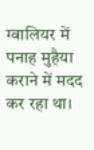ग्वालियर में पनाह मुहैया कराने में मदद कर रहा था।